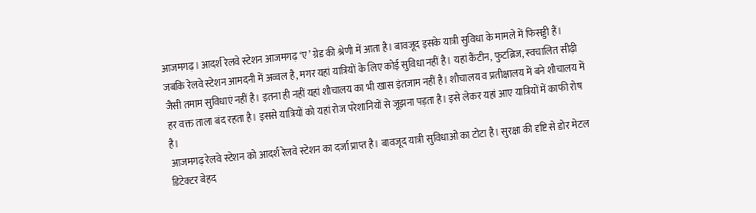आजमगढ़। आदर्श रेलवे स्टेशन आजमगढ़ ‘ए’ ग्रेड की श्रेणी में आता है। बावजूद इसके यात्री सुविधा के मामले में फिसड्डी हैं। जबकि रेलवे स्टेशन आमदनी में अव्वल है, मगर यहां यात्रियों के लिए कोई सुविधा नहीं है। यहां कैंटीन, फुटब्रिज, स्वचालित सीढ़ी जैसी तमाम सुविधाएं नहीं है। इतना ही नहीं यहां शौचालय का भी खास इंतजाम नहीं है। शौचालय व प्रतीक्षालय में बने शौचालय में हर वक्त ताला बंद रहता है। इससे यात्रियों को यहां रोज परेशानियों से जूझना पड़ता है। इसे लेकर यहां आए यात्रियों में काफी रोष है।
आजमगढ़ रेलवे स्टेशन को आदर्श रेलवे स्टेशन का दर्जा प्राप्त है। बावजूद यात्री सुविधाओं का टोटा है। सुरक्षा की दृष्टि से डोर मेटल डिटेक्टर बेहद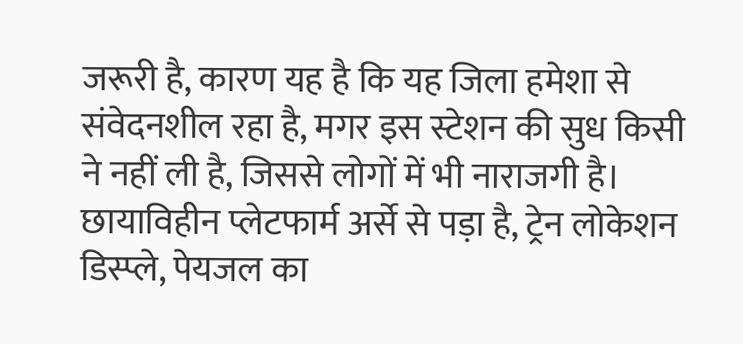जरूरी है, कारण यह है कि यह जिला हमेशा से संवेदनशील रहा है, मगर इस स्टेशन की सुध किसी ने नहीं ली है, जिससे लोगों में भी नाराजगी है। छायाविहीन प्लेटफार्म अर्से से पड़ा है, ट्रेन लोकेशन डिस्प्ले, पेयजल का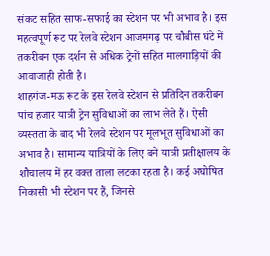संकट सहित साफ-सफाई का स्टेशन पर भी अभाव है। इस महत्वपूर्ण रूट पर रेलवे स्टेशन आजमगढ़ पर चौबीस घंटे में तकरीबन एक दर्शन से अधिक ट्रेनों सहित मालगाड़ियों की आवाजाही होती है।
शाहगंज-मऊ रूट के इस रेलवे स्टेशन से प्रतिदिन तकरीबन पांच हजार यात्री ट्रेन सुविधाओं का लाभ लेते हैं। ऐसी व्यस्तता के बाद भी रेलवे स्टेशन पर मूलभूत सुविधाओं का अभाव है। सामान्य यात्रियों के लिए बने यात्री प्रतीक्षालय के शौचालय में हर वक्त ताला लटका रहता है। कई अघोषित निकासी भी स्टेशन पर हैं, जिनसे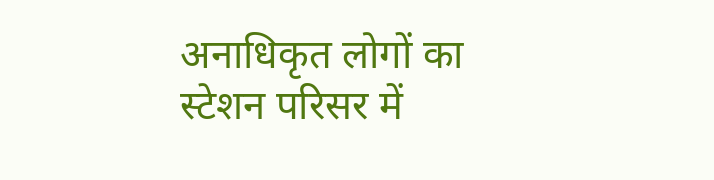अनाधिकृत लोगों का स्टेशन परिसर में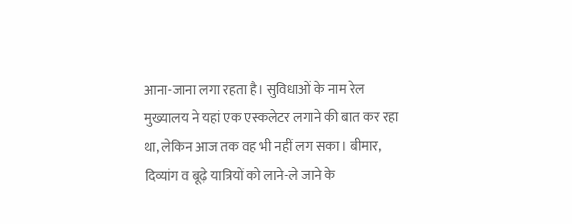आना-जाना लगा रहता है। सुविधाओं के नाम रेल मुख्यालय ने यहां एक एस्कलेटर लगाने की बात कर रहा था, लेकिन आज तक वह भी नहीं लग सका। बीमार, दिव्यांग व बूढ़े यात्रियों को लाने-ले जाने के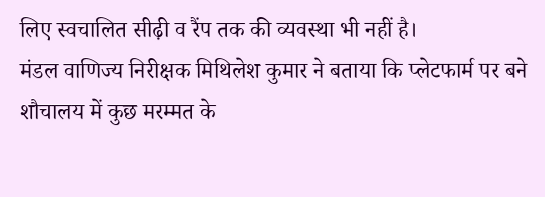लिए स्वचालित सीढ़ी व रैंप तक की व्यवस्था भी नहीं है।
मंडल वाणिज्य निरीक्षक मिथिलेश कुमार ने बताया कि प्लेटफार्म पर बने शौचालय में कुछ मरम्मत के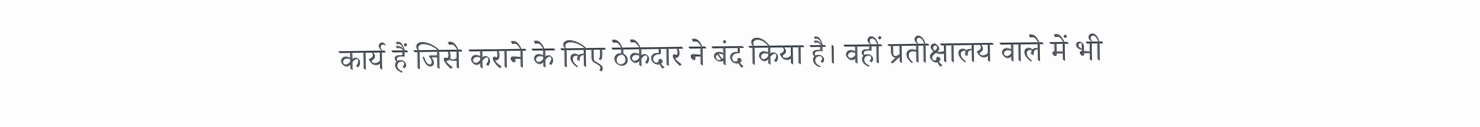कार्य हैं जिसे कराने के लिए ठेकेदार ने बंद किया है। वहीं प्रतीक्षालय वाले में भी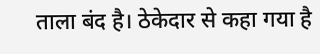ताला बंद है। ठेकेदार से कहा गया है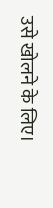उसे खोलने के लिए।